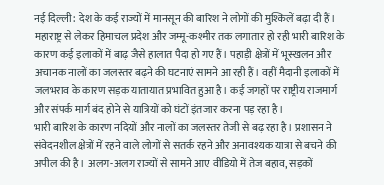नई दिल्ली: देश के कई राज्यों में मानसून की बारिश ने लोगों की मुश्किलें बढ़ा दी हैं। महाराष्ट्र से लेकर हिमाचल प्रदेश और जम्मू-कश्मीर तक लगातार हो रही भारी बारिश के कारण कई इलाकों में बाढ़ जैसे हालात पैदा हो गए हैं। पहाड़ी क्षेत्रों में भूस्खलन और अचानक नालों का जलस्तर बढ़ने की घटनाएं सामने आ रही हैं। वहीं मैदानी इलाकों में जलभराव के कारण सड़क यातायात प्रभावित हुआ है। कई जगहों पर राष्ट्रीय राजमार्ग और संपर्क मार्ग बंद होने से यात्रियों को घंटों इंतजार करना पड़ रहा है।
भारी बारिश के कारण नदियों और नालों का जलस्तर तेजी से बढ़ रहा है। प्रशासन ने संवेदनशील क्षेत्रों में रहने वाले लोगों से सतर्क रहने और अनावश्यक यात्रा से बचने की अपील की है। अलग-अलग राज्यों से सामने आए वीडियो में तेज बहाव, सड़कों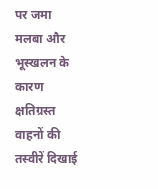पर जमा मलबा और भूस्खलन के कारण क्षतिग्रस्त वाहनों की तस्वीरें दिखाई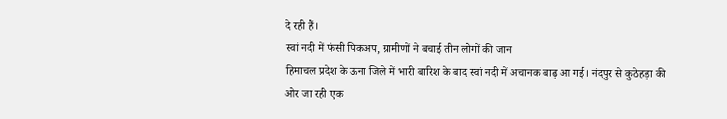दे रही हैं।
स्वां नदी में फंसी पिकअप, ग्रामीणों ने बचाई तीन लोगों की जान
हिमाचल प्रदेश के ऊना जिले में भारी बारिश के बाद स्वां नदी में अचानक बाढ़ आ गई। नंदपुर से कुठेहड़ा की ओर जा रही एक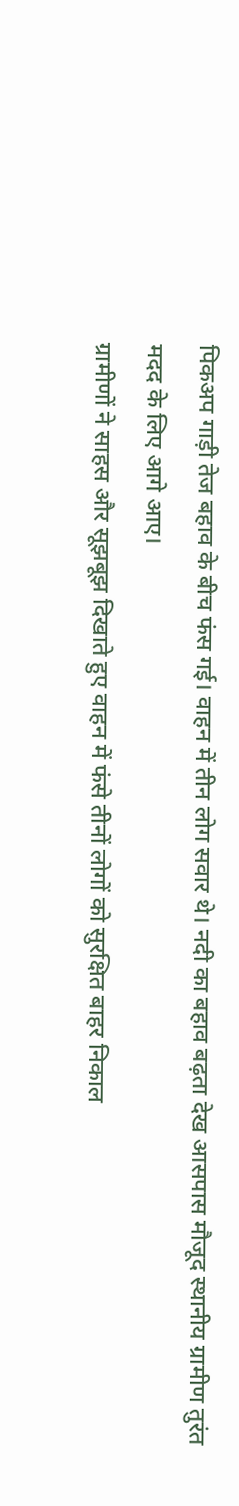पिकअप गाड़ी तेज बहाव के बीच फंस गई। वाहन में तीन लोग सवार थे। नदी का बहाव बढ़ता देख आसपास मौजूद स्थानीय ग्रामीण तुरंत मदद के लिए आगे आए।
ग्रामीणों ने साहस और सूझबूझ दिखाते हुए वाहन में फंसे तीनों लोगों को सुरक्षित बाहर निकाल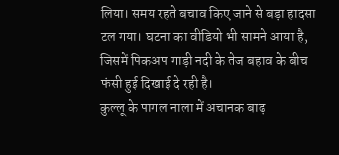लिया। समय रहते बचाव किए जाने से बड़ा हादसा टल गया। घटना का वीडियो भी सामने आया है, जिसमें पिकअप गाड़ी नदी के तेज बहाव के बीच फंसी हुई दिखाई दे रही है।
कुल्लू के पागल नाला में अचानक बाढ़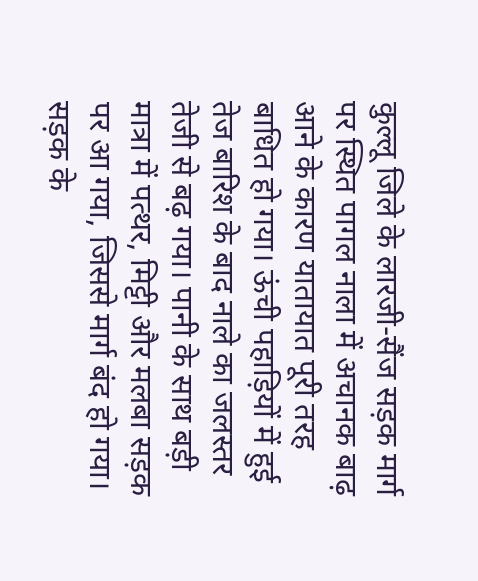कुल्लू जिले के लारजी-सैंज सड़क मार्ग पर स्थित पागल नाला में अचानक बाढ़ आने के कारण यातायात पूरी तरह बाधित हो गया। ऊंची पहाड़ियों में हुई तेज बारिश के बाद नाले का जलस्तर तेजी से बढ़ गया। पानी के साथ बड़ी मात्रा में पत्थर, मिट्टी और मलबा सड़क पर आ गया, जिससे मार्ग बंद हो गया।
सड़क के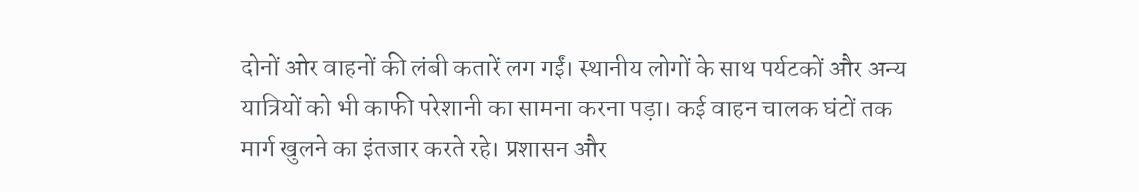दोनों ओर वाहनों की लंबी कतारें लग गईं। स्थानीय लोगों के साथ पर्यटकों और अन्य यात्रियों को भी काफी परेशानी का सामना करना पड़ा। कई वाहन चालक घंटों तक मार्ग खुलने का इंतजार करते रहे। प्रशासन और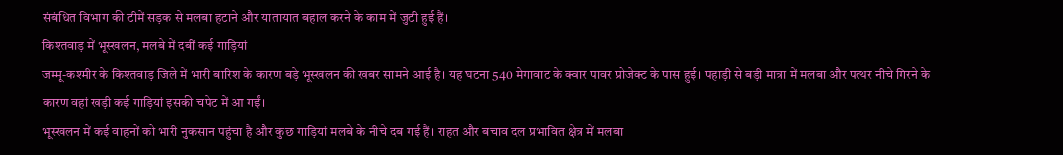संबंधित विभाग की टीमें सड़क से मलबा हटाने और यातायात बहाल करने के काम में जुटी हुई हैं।
किश्तवाड़ में भूस्खलन, मलबे में दबीं कई गाड़ियां
जम्मू-कश्मीर के किश्तवाड़ जिले में भारी बारिश के कारण बड़े भूस्खलन की खबर सामने आई है। यह घटना 540 मेगावाट के क्वार पावर प्रोजेक्ट के पास हुई। पहाड़ी से बड़ी मात्रा में मलबा और पत्थर नीचे गिरने के कारण वहां खड़ी कई गाड़ियां इसकी चपेट में आ गईं।
भूस्खलन में कई वाहनों को भारी नुकसान पहुंचा है और कुछ गाड़ियां मलबे के नीचे दब गई हैं। राहत और बचाव दल प्रभावित क्षेत्र में मलबा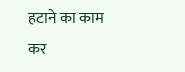हटाने का काम कर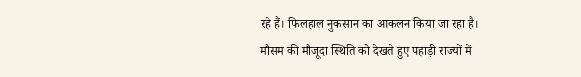रहे हैं। फिलहाल नुकसान का आकलन किया जा रहा है।
मौसम की मौजूदा स्थिति को देखते हुए पहाड़ी राज्यों में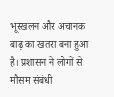भूस्खलन और अचानक बाढ़ का खतरा बना हुआ है। प्रशासन ने लोगों से मौसम संबंधी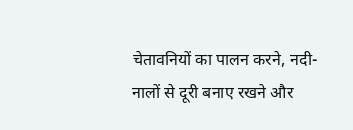चेतावनियों का पालन करने, नदी-नालों से दूरी बनाए रखने और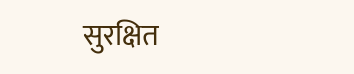सुरक्षित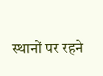स्थानों पर रहने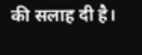की सलाह दी है।